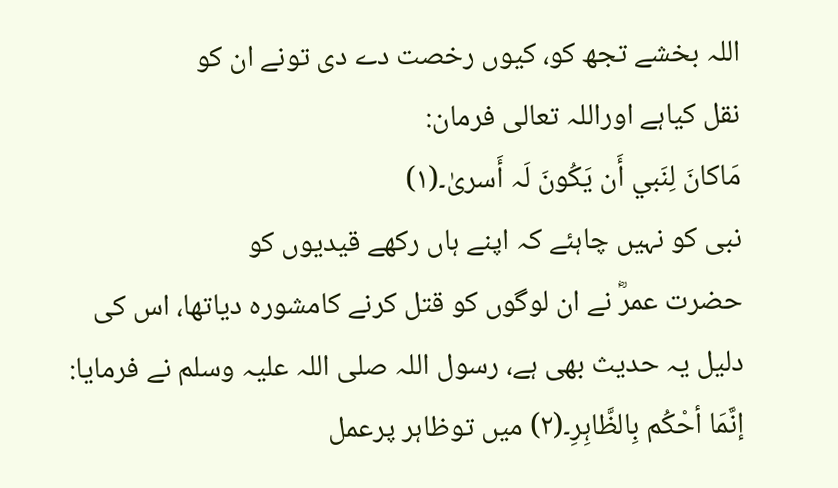اللہ بخشے تجھ کو، کیوں رخصت دے دی تونے ان کو
نقل کیاہے اوراللہ تعالی فرمان:
مَاکانَ لِنَبي أَن یَکُونَ لَہ أَسریٰ۔(۱)
نبی کو نہیں چاہئے کہ اپنے ہاں رکھے قیدیوں کو
حضرت عمرؓ نے ان لوگوں کو قتل کرنے کامشورہ دیاتھا، اس کی دلیل یہ حدیث بھی ہے، رسول اللہ صلی اللہ علیہ وسلم نے فرمایا:
إنَّمَا أحْکُم بِالظَّاہِرِ۔(۲) میں توظاہر پرعمل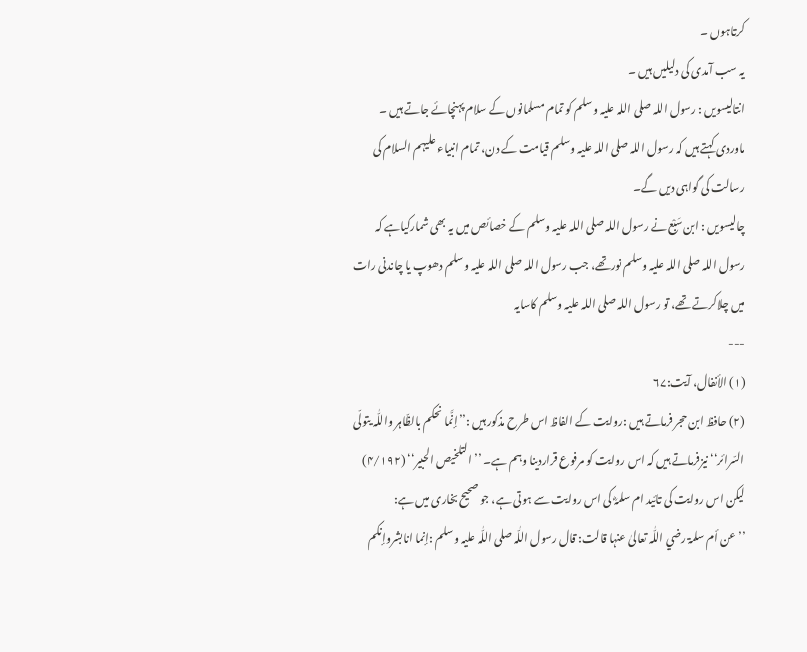کرتاہوں ۔
یہ سب آمدی کی دلیلیں ہیں ۔
انتالیسویں : رسول اللہ صلی اللہ علیہ وسلم کو تمام مسلمانوں کے سلام پہنچائے جاتے ہیں ۔ ماوردی کہتے ہیں کہ رسول اللہ صلی اللہ علیہ وسلم قیامت کے دن، تمام انبیاء علیہم السلام کی رسالت کی گواہی دیں گے۔
چالیسویں : ابن سَبْع نے رسول اللہ صلی اللہ علیہ وسلم کے خصائص میں یہ بھی شمارکیاہے کہ رسول اللہ صلی اللہ علیہ وسلم نورتھے، جب رسول اللہ صلی اللہ علیہ وسلم دھوپ یا چاندنی رات میں چلاکرتے تھے، تو رسول اللہ صلی اللہ علیہ وسلم کاسایہ
---
(۱) الأنفال، آیت:۶۷
(۲) حافظ ابن حجر فرماتے ہیں :روایت کے الفاظ اس طرح مذکور ہیں :’’إنَّما نحکم بالظّاہر واللّٰہ یتولّی السّرائر‘‘نیزفرماتے ہیں کہ اس روایت کو مرفوع قراردینا وہم ہے۔ ’’التلخیص الحبیر‘‘ (۴/۱۹۲)
لیکن اس روایت کی تائید ام سلمہؓ کی اس روایت سے ہوتی ہے، جو صحیح بخاری میں ہے:
’’عن أم سلمۃ رضي اللّٰہ تعالیٰ عنہا قالت: قال رسول اللّٰہ صلی اللّٰہ علیہ وسلم :إنما انابشروإنکم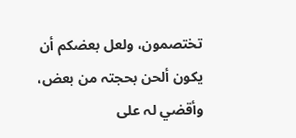تختصمون، ولعل بعضکم أن یکون ألحن بحجتہ من بعض، وأقضي لہ علی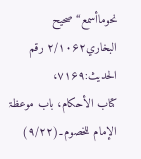نحوماأسمع‘‘صحیح البخاري۲/۱۰۶۲ رقم الحدیث:۷۱۶۹،
کتاب الأحکام، باب موعظۃ الإمام للخصوم۔(۹/۲۲)